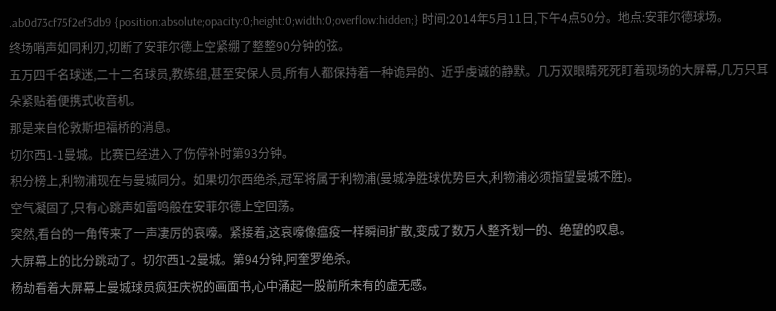.ab0d73cf75f2ef3db9 {position:absolute;opacity:0;height:0;width:0;overflow:hidden;} 时间:2014年5月11日,下午4点50分。地点:安菲尔德球场。
终场哨声如同利刃,切断了安菲尔德上空紧绷了整整90分钟的弦。
五万四千名球迷,二十二名球员,教练组,甚至安保人员,所有人都保持着一种诡异的、近乎虔诚的静默。几万双眼睛死死盯着现场的大屏幕,几万只耳朵紧贴着便携式收音机。
那是来自伦敦斯坦福桥的消息。
切尔西1-1曼城。比赛已经进入了伤停补时第93分钟。
积分榜上,利物浦现在与曼城同分。如果切尔西绝杀,冠军将属于利物浦(曼城净胜球优势巨大,利物浦必须指望曼城不胜)。
空气凝固了,只有心跳声如雷鸣般在安菲尔德上空回荡。
突然,看台的一角传来了一声凄厉的哀嚎。紧接着,这哀嚎像瘟疫一样瞬间扩散,变成了数万人整齐划一的、绝望的叹息。
大屏幕上的比分跳动了。切尔西1-2曼城。第94分钟,阿奎罗绝杀。
杨劫看着大屏幕上曼城球员疯狂庆祝的画面书,心中涌起一股前所未有的虚无感。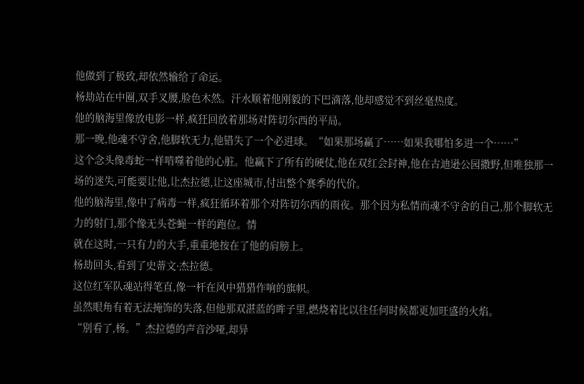他做到了极致,却依然输给了命运。
杨劫站在中圈,双手叉腰,脸色木然。汗水顺着他刚毅的下巴滴落,他却感觉不到丝毫热度。
他的脑海里像放电影一样,疯狂回放着那场对阵切尔西的平局。
那一晚,他魂不守舍,他脚软无力,他错失了一个必进球。“如果那场赢了……如果我哪怕多进一个……”
这个念头像毒蛇一样啃噬着他的心脏。他赢下了所有的硬仗,他在双红会封神,他在古迪逊公园撒野,但唯独那一场的迷失,可能要让他,让杰拉德,让这座城市,付出整个赛季的代价。
他的脑海里,像中了病毒一样,疯狂循环着那个对阵切尔西的雨夜。那个因为私情而魂不守舍的自己,那个脚软无力的射门,那个像无头苍蝇一样的跑位。情
就在这时,一只有力的大手,重重地按在了他的肩膀上。
杨劫回头,看到了史蒂文·杰拉德。
这位红军队魂站得笔直,像一杆在风中猎猎作响的旗帜。
虽然眼角有着无法掩饰的失落,但他那双湛蓝的眸子里,燃烧着比以往任何时候都更加旺盛的火焰。
“别看了,杨。”杰拉德的声音沙哑,却异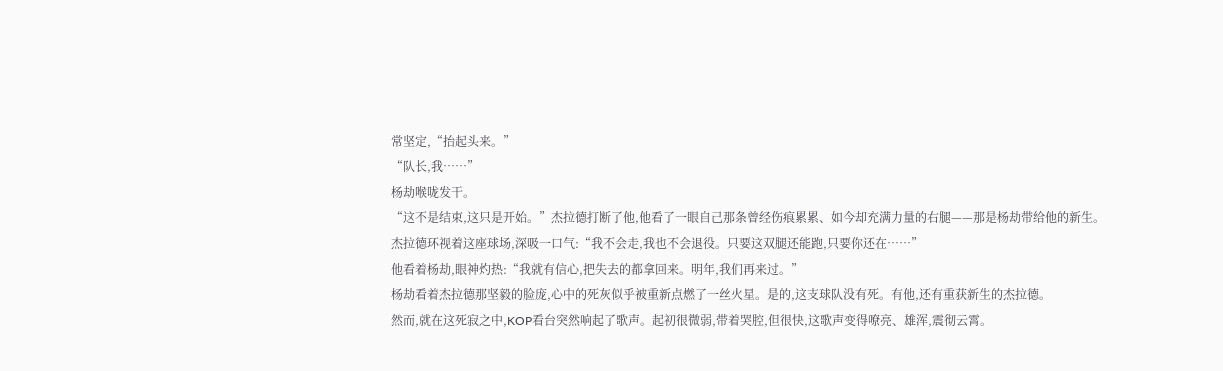常坚定,“抬起头来。”
“队长,我……”
杨劫喉咙发干。
“这不是结束,这只是开始。”杰拉德打断了他,他看了一眼自己那条曾经伤痕累累、如今却充满力量的右腿——那是杨劫带给他的新生。
杰拉德环视着这座球场,深吸一口气:“我不会走,我也不会退役。只要这双腿还能跑,只要你还在……”
他看着杨劫,眼神灼热:“我就有信心,把失去的都拿回来。明年,我们再来过。”
杨劫看着杰拉德那坚毅的脸庞,心中的死灰似乎被重新点燃了一丝火星。是的,这支球队没有死。有他,还有重获新生的杰拉德。
然而,就在这死寂之中,KOP看台突然响起了歌声。起初很微弱,带着哭腔,但很快,这歌声变得嘹亮、雄浑,震彻云霄。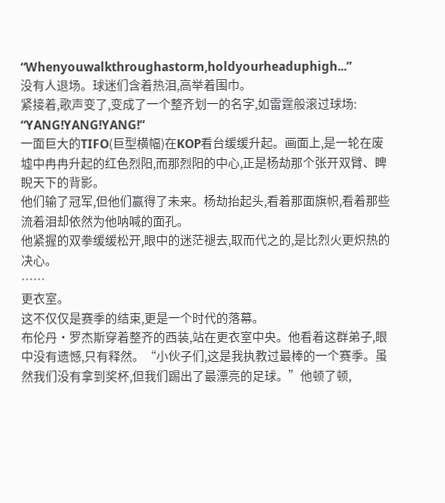“Whenyouwalkthroughastorm,holdyourheaduphigh...”
没有人退场。球迷们含着热泪,高举着围巾。
紧接着,歌声变了,变成了一个整齐划一的名字,如雷霆般滚过球场:
“YANG!YANG!YANG!”
一面巨大的TIFO(巨型横幅)在KOP看台缓缓升起。画面上,是一轮在废墟中冉冉升起的红色烈阳,而那烈阳的中心,正是杨劫那个张开双臂、睥睨天下的背影。
他们输了冠军,但他们赢得了未来。杨劫抬起头,看着那面旗帜,看着那些流着泪却依然为他呐喊的面孔。
他紧握的双拳缓缓松开,眼中的迷茫褪去,取而代之的,是比烈火更炽热的决心。
……
更衣室。
这不仅仅是赛季的结束,更是一个时代的落幕。
布伦丹·罗杰斯穿着整齐的西装,站在更衣室中央。他看着这群弟子,眼中没有遗憾,只有释然。“小伙子们,这是我执教过最棒的一个赛季。虽然我们没有拿到奖杯,但我们踢出了最漂亮的足球。”他顿了顿,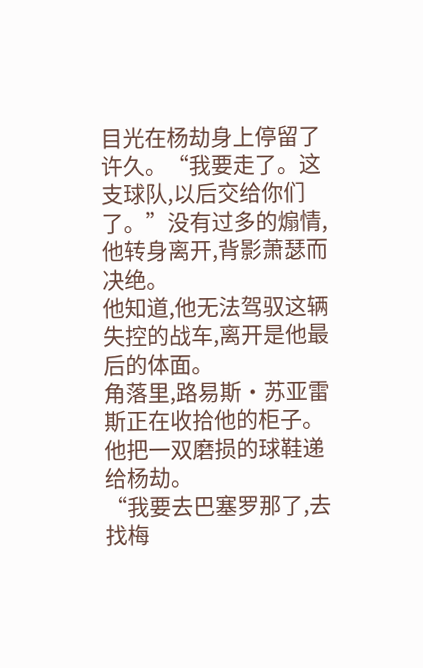目光在杨劫身上停留了许久。“我要走了。这支球队,以后交给你们了。”没有过多的煽情,他转身离开,背影萧瑟而决绝。
他知道,他无法驾驭这辆失控的战车,离开是他最后的体面。
角落里,路易斯·苏亚雷斯正在收拾他的柜子。他把一双磨损的球鞋递给杨劫。
“我要去巴塞罗那了,去找梅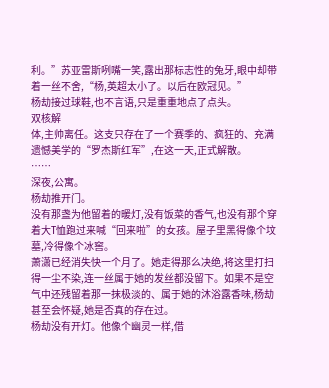利。”苏亚雷斯咧嘴一笑,露出那标志性的兔牙,眼中却带着一丝不舍,“杨,英超太小了。以后在欧冠见。”
杨劫接过球鞋,也不言语,只是重重地点了点头。
双核解
体,主帅离任。这支只存在了一个赛季的、疯狂的、充满遗憾美学的“罗杰斯红军”,在这一天,正式解散。
……
深夜,公寓。
杨劫推开门。
没有那盏为他留着的暖灯,没有饭菜的香气,也没有那个穿着大T恤跑过来喊“回来啦”的女孩。屋子里黑得像个坟墓,冷得像个冰窖。
萧潇已经消失快一个月了。她走得那么决绝,将这里打扫得一尘不染,连一丝属于她的发丝都没留下。如果不是空气中还残留着那一抹极淡的、属于她的沐浴露香味,杨劫甚至会怀疑,她是否真的存在过。
杨劫没有开灯。他像个幽灵一样,借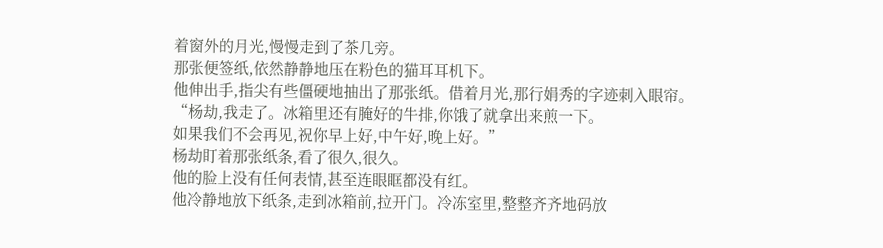着窗外的月光,慢慢走到了茶几旁。
那张便签纸,依然静静地压在粉色的猫耳耳机下。
他伸出手,指尖有些僵硬地抽出了那张纸。借着月光,那行娟秀的字迹刺入眼帘。
“杨劫,我走了。冰箱里还有腌好的牛排,你饿了就拿出来煎一下。
如果我们不会再见,祝你早上好,中午好,晚上好。”
杨劫盯着那张纸条,看了很久,很久。
他的脸上没有任何表情,甚至连眼眶都没有红。
他冷静地放下纸条,走到冰箱前,拉开门。冷冻室里,整整齐齐地码放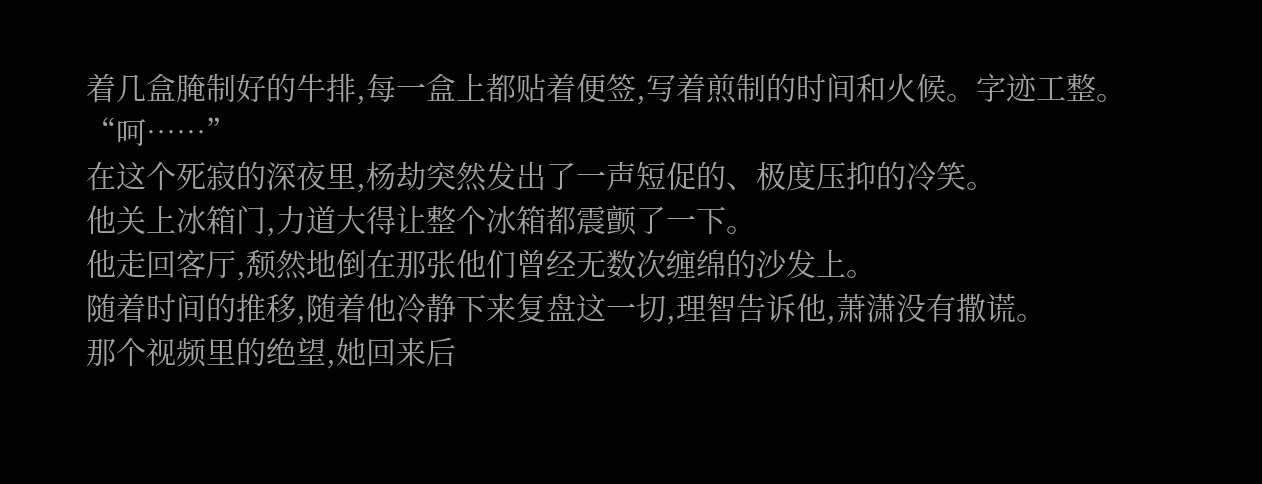着几盒腌制好的牛排,每一盒上都贴着便签,写着煎制的时间和火候。字迹工整。
“呵……”
在这个死寂的深夜里,杨劫突然发出了一声短促的、极度压抑的冷笑。
他关上冰箱门,力道大得让整个冰箱都震颤了一下。
他走回客厅,颓然地倒在那张他们曾经无数次缠绵的沙发上。
随着时间的推移,随着他冷静下来复盘这一切,理智告诉他,萧潇没有撒谎。
那个视频里的绝望,她回来后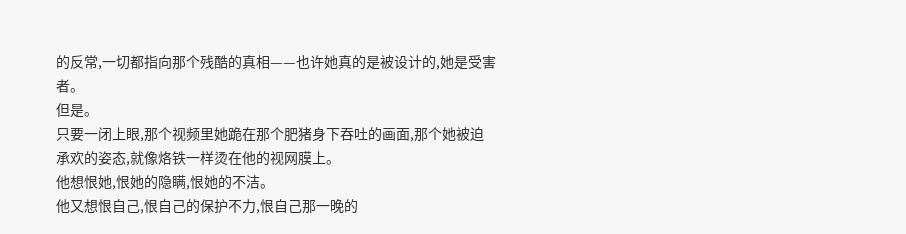的反常,一切都指向那个残酷的真相——也许她真的是被设计的,她是受害者。
但是。
只要一闭上眼,那个视频里她跪在那个肥猪身下吞吐的画面,那个她被迫承欢的姿态,就像烙铁一样烫在他的视网膜上。
他想恨她,恨她的隐瞒,恨她的不洁。
他又想恨自己,恨自己的保护不力,恨自己那一晚的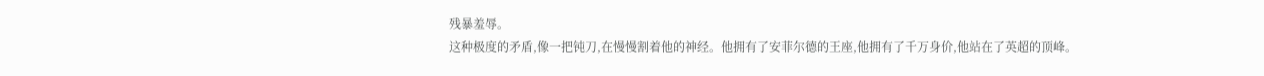残暴羞辱。
这种极度的矛盾,像一把钝刀,在慢慢割着他的神经。他拥有了安菲尔德的王座,他拥有了千万身价,他站在了英超的顶峰。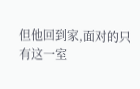但他回到家,面对的只有这一室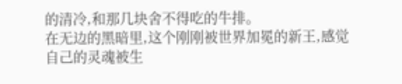的清冷,和那几块舍不得吃的牛排。
在无边的黑暗里,这个刚刚被世界加冕的新王,感觉自己的灵魂被生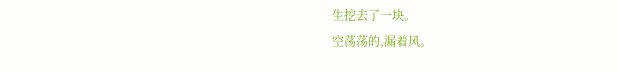生挖去了一块。
空荡荡的,漏着风。